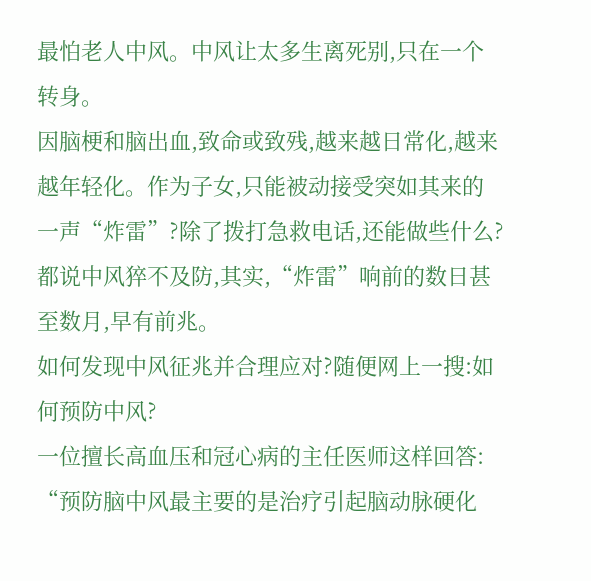最怕老人中风。中风让太多生离死别,只在一个转身。
因脑梗和脑出血,致命或致残,越来越日常化,越来越年轻化。作为子女,只能被动接受突如其来的一声“炸雷”?除了拨打急救电话,还能做些什么?
都说中风猝不及防,其实,“炸雷”响前的数日甚至数月,早有前兆。
如何发现中风征兆并合理应对?随便网上一搜:如何预防中风?
一位擅长高血压和冠心病的主任医师这样回答:
“预防脑中风最主要的是治疗引起脑动脉硬化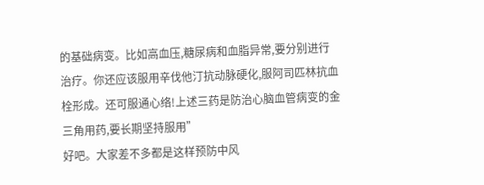的基础病变。比如高血压,糖尿病和血脂异常,要分别进行治疗。你还应该服用辛伐他汀抗动脉硬化,服阿司匹林抗血栓形成。还可服通心络!上述三药是防治心脑血管病变的金三角用药,要长期坚持服用”
好吧。大家差不多都是这样预防中风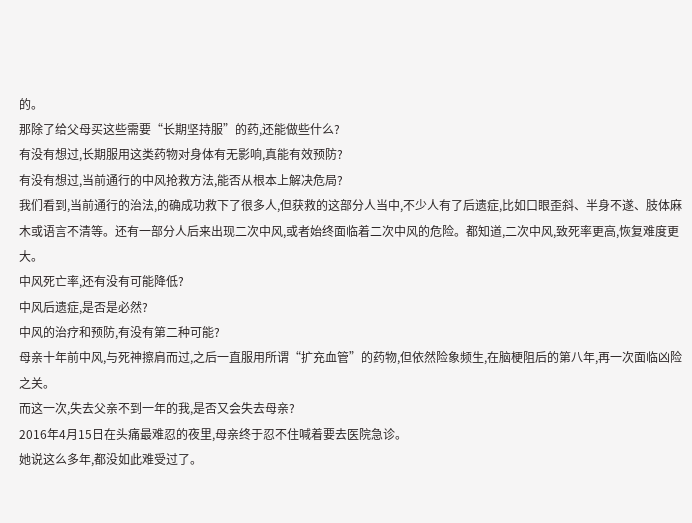的。
那除了给父母买这些需要“长期坚持服”的药,还能做些什么?
有没有想过,长期服用这类药物对身体有无影响,真能有效预防?
有没有想过,当前通行的中风抢救方法,能否从根本上解决危局?
我们看到,当前通行的治法,的确成功救下了很多人,但获救的这部分人当中,不少人有了后遗症,比如口眼歪斜、半身不遂、肢体麻木或语言不清等。还有一部分人后来出现二次中风,或者始终面临着二次中风的危险。都知道,二次中风,致死率更高,恢复难度更大。
中风死亡率,还有没有可能降低?
中风后遗症,是否是必然?
中风的治疗和预防,有没有第二种可能?
母亲十年前中风,与死神擦肩而过,之后一直服用所谓“扩充血管”的药物,但依然险象频生,在脑梗阻后的第八年,再一次面临凶险之关。
而这一次,失去父亲不到一年的我,是否又会失去母亲?
2016年4月15日在头痛最难忍的夜里,母亲终于忍不住喊着要去医院急诊。
她说这么多年,都没如此难受过了。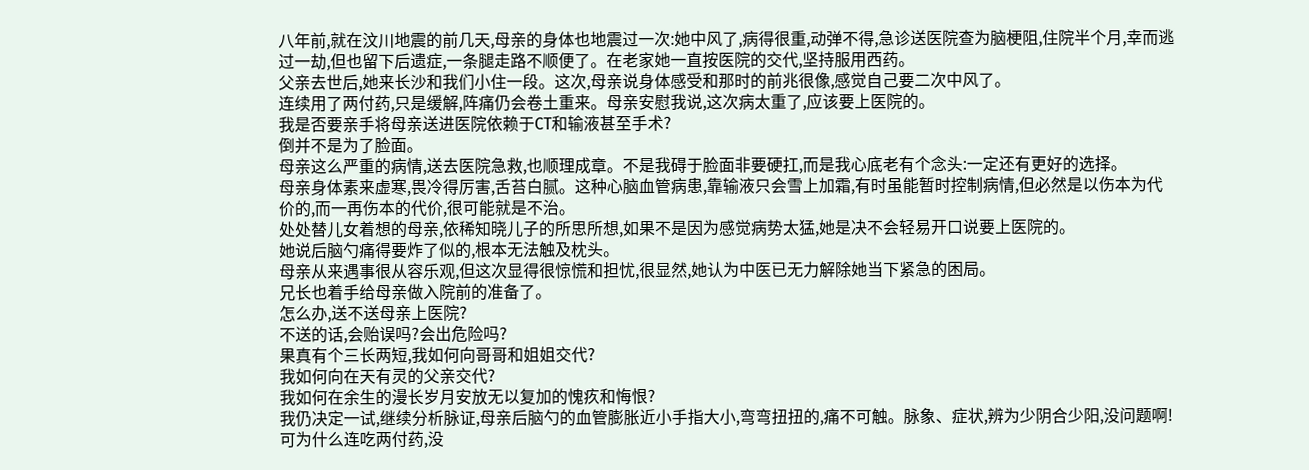八年前,就在汶川地震的前几天,母亲的身体也地震过一次:她中风了,病得很重,动弹不得,急诊送医院查为脑梗阻,住院半个月,幸而逃过一劫,但也留下后遗症,一条腿走路不顺便了。在老家她一直按医院的交代,坚持服用西药。
父亲去世后,她来长沙和我们小住一段。这次,母亲说身体感受和那时的前兆很像,感觉自己要二次中风了。
连续用了两付药,只是缓解,阵痛仍会卷土重来。母亲安慰我说,这次病太重了,应该要上医院的。
我是否要亲手将母亲送进医院依赖于CT和输液甚至手术?
倒并不是为了脸面。
母亲这么严重的病情,送去医院急救,也顺理成章。不是我碍于脸面非要硬扛,而是我心底老有个念头:一定还有更好的选择。
母亲身体素来虚寒,畏冷得厉害,舌苔白腻。这种心脑血管病患,靠输液只会雪上加霜,有时虽能暂时控制病情,但必然是以伤本为代价的,而一再伤本的代价,很可能就是不治。
处处替儿女着想的母亲,依稀知晓儿子的所思所想,如果不是因为感觉病势太猛,她是决不会轻易开口说要上医院的。
她说后脑勺痛得要炸了似的,根本无法触及枕头。
母亲从来遇事很从容乐观,但这次显得很惊慌和担忧,很显然,她认为中医已无力解除她当下紧急的困局。
兄长也着手给母亲做入院前的准备了。
怎么办,送不送母亲上医院?
不送的话,会贻误吗?会出危险吗?
果真有个三长两短,我如何向哥哥和姐姐交代?
我如何向在天有灵的父亲交代?
我如何在余生的漫长岁月安放无以复加的愧疚和悔恨?
我仍决定一试,继续分析脉证,母亲后脑勺的血管膨胀近小手指大小,弯弯扭扭的,痛不可触。脉象、症状,辨为少阴合少阳,没问题啊!可为什么连吃两付药,没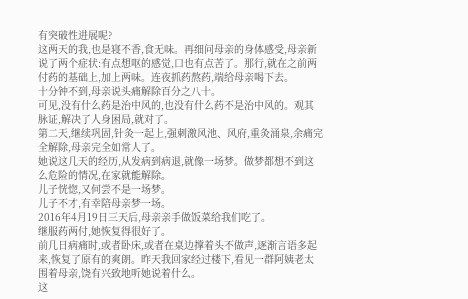有突破性进展呢?
这两天的我,也是寝不香,食无味。再细问母亲的身体感受,母亲新说了两个症状:有点想呕的感觉,口也有点苦了。那行,就在之前两付药的基础上,加上两味。连夜抓药熬药,端给母亲喝下去。
十分钟不到,母亲说头痛解除百分之八十。
可见,没有什么药是治中风的,也没有什么药不是治中风的。观其脉证,解决了人身困局,就对了。
第二天,继续巩固,针灸一起上,强刺激风池、风府,重灸涌泉,余痛完全解除,母亲完全如常人了。
她说这几天的经历,从发病到病退,就像一场梦。做梦都想不到这么危险的情况,在家就能解除。
儿子恍惚,又何尝不是一场梦。
儿子不才,有幸陪母亲梦一场。
2016年4月19日三天后,母亲亲手做饭菜给我们吃了。
继服药两付,她恢复得很好了。
前几日病痛时,或者卧床,或者在桌边撑着头不做声,逐渐言语多起来,恢复了原有的爽朗。昨天我回家经过楼下,看见一群阿姨老太围着母亲,饶有兴致地听她说着什么。
这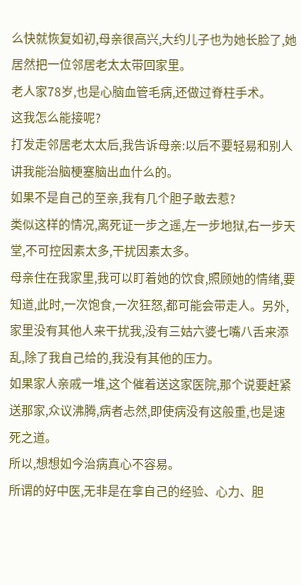么快就恢复如初,母亲很高兴,大约儿子也为她长脸了,她居然把一位邻居老太太带回家里。
老人家78岁,也是心脑血管毛病,还做过脊柱手术。
这我怎么能接呢?
打发走邻居老太太后,我告诉母亲:以后不要轻易和别人讲我能治脑梗塞脑出血什么的。
如果不是自己的至亲,我有几个胆子敢去惹?
类似这样的情况,离死证一步之遥,左一步地狱,右一步天堂,不可控因素太多,干扰因素太多。
母亲住在我家里,我可以盯着她的饮食,照顾她的情绪,要知道,此时,一次饱食,一次狂怒,都可能会带走人。另外,家里没有其他人来干扰我,没有三姑六婆七嘴八舌来添乱,除了我自己给的,我没有其他的压力。
如果家人亲戚一堆,这个催着送这家医院,那个说要赶紧送那家,众议沸腾,病者忐然,即使病没有这般重,也是速死之道。
所以,想想如今治病真心不容易。
所谓的好中医,无非是在拿自己的经验、心力、胆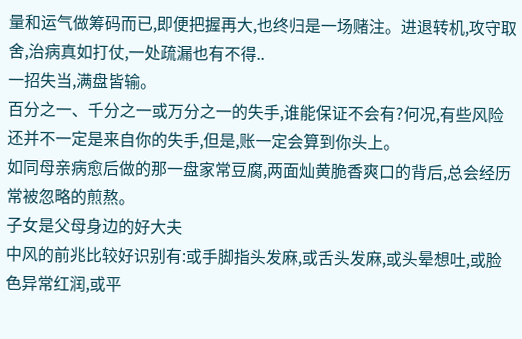量和运气做筹码而已,即便把握再大,也终归是一场赌注。进退转机,攻守取舍,治病真如打仗,一处疏漏也有不得..
一招失当,满盘皆输。
百分之一、千分之一或万分之一的失手,谁能保证不会有?何况,有些风险还并不一定是来自你的失手,但是,账一定会算到你头上。
如同母亲病愈后做的那一盘家常豆腐,两面灿黄脆香爽口的背后,总会经历常被忽略的煎熬。
子女是父母身边的好大夫
中风的前兆比较好识别有:或手脚指头发麻,或舌头发麻,或头晕想吐,或脸色异常红润,或平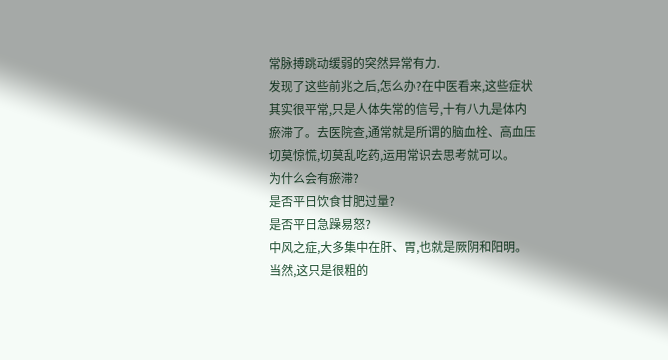常脉搏跳动缓弱的突然异常有力.
发现了这些前兆之后,怎么办?在中医看来,这些症状其实很平常,只是人体失常的信号,十有八九是体内瘀滞了。去医院查,通常就是所谓的脑血栓、高血压
切莫惊慌,切莫乱吃药,运用常识去思考就可以。
为什么会有瘀滞?
是否平日饮食甘肥过量?
是否平日急躁易怒?
中风之症,大多集中在肝、胃,也就是厥阴和阳明。当然,这只是很粗的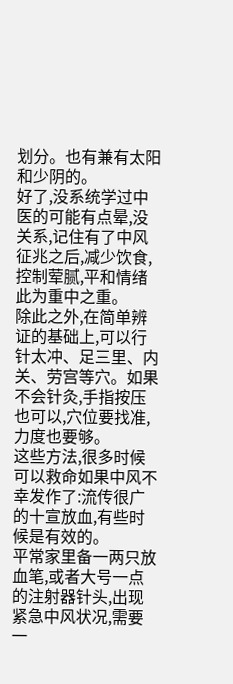划分。也有兼有太阳和少阴的。
好了,没系统学过中医的可能有点晕,没关系,记住有了中风征兆之后,减少饮食,控制荤腻,平和情绪此为重中之重。
除此之外,在简单辨证的基础上,可以行针太冲、足三里、内关、劳宫等穴。如果不会针灸,手指按压也可以,穴位要找准,力度也要够。
这些方法,很多时候可以救命如果中风不幸发作了:流传很广的十宣放血,有些时候是有效的。
平常家里备一两只放血笔,或者大号一点的注射器针头,出现紧急中风状况,需要一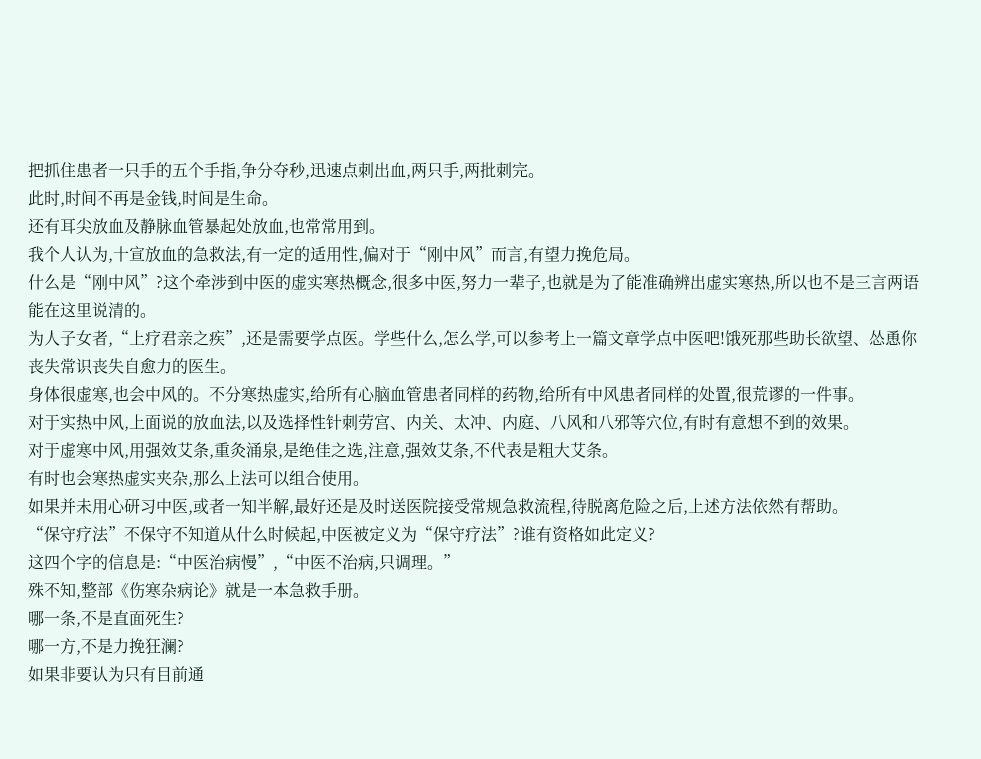把抓住患者一只手的五个手指,争分夺秒,迅速点刺出血,两只手,两批刺完。
此时,时间不再是金钱,时间是生命。
还有耳尖放血及静脉血管暴起处放血,也常常用到。
我个人认为,十宣放血的急救法,有一定的适用性,偏对于“刚中风”而言,有望力挽危局。
什么是“刚中风”?这个牵涉到中医的虚实寒热概念,很多中医,努力一辈子,也就是为了能准确辨出虚实寒热,所以也不是三言两语能在这里说清的。
为人子女者,“上疗君亲之疾”,还是需要学点医。学些什么,怎么学,可以参考上一篇文章学点中医吧!饿死那些助长欲望、怂恿你丧失常识丧失自愈力的医生。
身体很虚寒,也会中风的。不分寒热虚实,给所有心脑血管患者同样的药物,给所有中风患者同样的处置,很荒谬的一件事。
对于实热中风,上面说的放血法,以及选择性针刺劳宫、内关、太冲、内庭、八风和八邪等穴位,有时有意想不到的效果。
对于虚寒中风,用强效艾条,重灸涌泉,是绝佳之选,注意,强效艾条,不代表是粗大艾条。
有时也会寒热虚实夹杂,那么上法可以组合使用。
如果并未用心研习中医,或者一知半解,最好还是及时送医院接受常规急救流程,待脱离危险之后,上述方法依然有帮助。
“保守疗法”不保守不知道从什么时候起,中医被定义为“保守疗法”?谁有资格如此定义?
这四个字的信息是:“中医治病慢”,“中医不治病,只调理。”
殊不知,整部《伤寒杂病论》就是一本急救手册。
哪一条,不是直面死生?
哪一方,不是力挽狂澜?
如果非要认为只有目前通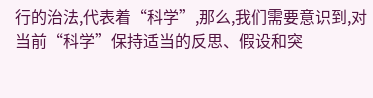行的治法,代表着“科学”,那么,我们需要意识到,对当前“科学”保持适当的反思、假设和突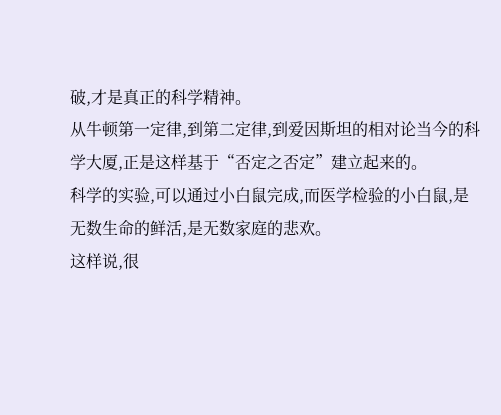破,才是真正的科学精神。
从牛顿第一定律,到第二定律,到爱因斯坦的相对论当今的科学大厦,正是这样基于“否定之否定”建立起来的。
科学的实验,可以通过小白鼠完成,而医学检验的小白鼠,是无数生命的鲜活,是无数家庭的悲欢。
这样说,很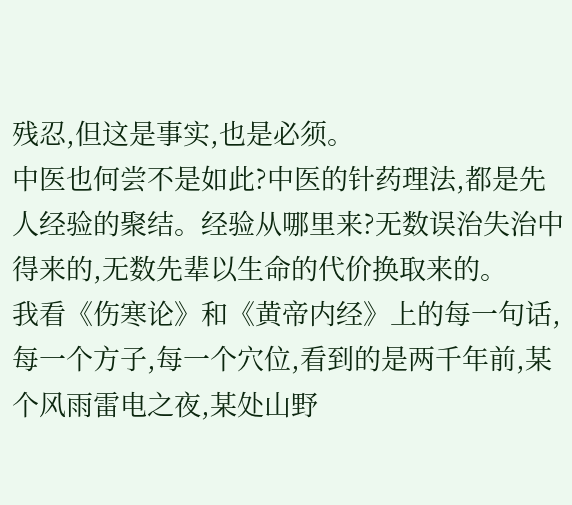残忍,但这是事实,也是必须。
中医也何尝不是如此?中医的针药理法,都是先人经验的聚结。经验从哪里来?无数误治失治中得来的,无数先辈以生命的代价换取来的。
我看《伤寒论》和《黄帝内经》上的每一句话,每一个方子,每一个穴位,看到的是两千年前,某个风雨雷电之夜,某处山野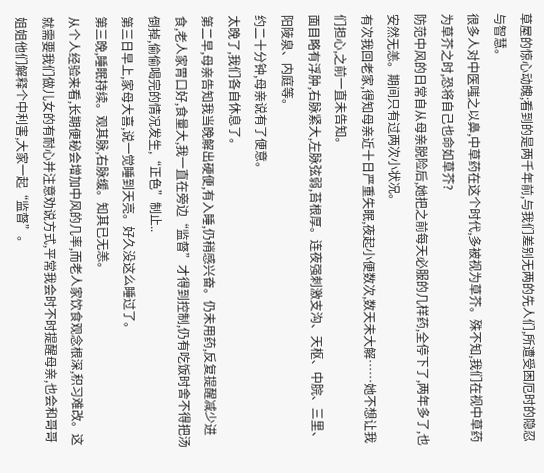草屋的惊心动魄;看到的是两千年前,与我们差别无两的先人们,所遭受困厄时的隐忍与智慧。
很多人对中医嗤之以鼻,中草药在这个时代,多被视为草芥。殊不知,我们在视中草药为草芥之时,恐将自己也命如草芥?
防范中风的日常自从母亲脱险后,她把之前每天必服的几样药,全停下了,两年多了,也安然无恙。期间只有过两次小状况。
有次我回老家,得知母亲近十日严重失眠,夜起小便数次,数天未大解……她不想让我们担心,之前一直未告知。
面目略有浮肿,右脉紧大,左脉弦弱,苔根厚。连夜强刺激支沟、天枢、中脘、三里、阳陵泉、内庭等。
约二十分钟,母亲说有了便意。
太晚了,我们各自休息了。
第二早,母亲告知我当晚解出硬便,有入睡,仍稍感兴奋。仍未用药,反复提醒减少进食,老人家胃口好,食量大,我一直在旁边“监督”才得到控制,仍有吃饭时舍不得把汤倒掉,偷偷喝完的情况发生,“正色”制止..
第三日早上,家母大喜,说一觉睡到天亮。好久没这么睡过了。
第三晚,睡眠持续。观其脉,右脉缓。知其已无恙。
从个人经验来看,长期便秘会增加中风的几率,而老人家饮食观念根深,积习难改。这就需要我们做儿女的有耐心并注意劝说方式,平常我会时不时提醒母亲,也会和哥哥姐姐他们解释个中利害,大家一起“监督”。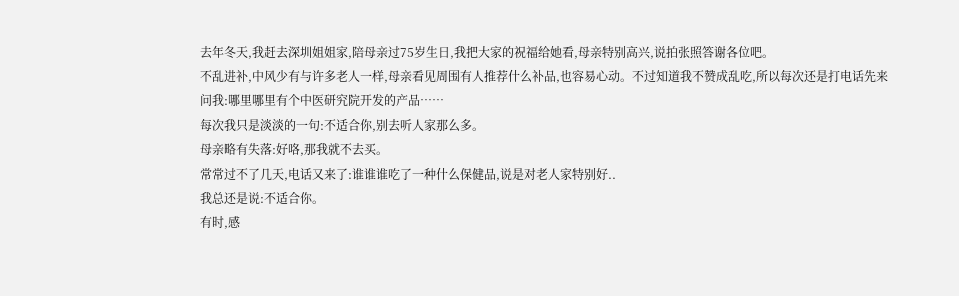去年冬天,我赶去深圳姐姐家,陪母亲过75岁生日,我把大家的祝福给她看,母亲特别高兴,说拍张照答谢各位吧。
不乱进补,中风少有与许多老人一样,母亲看见周围有人推荐什么补品,也容易心动。不过知道我不赞成乱吃,所以每次还是打电话先来问我:哪里哪里有个中医研究院开发的产品……
每次我只是淡淡的一句:不适合你,别去听人家那么多。
母亲略有失落:好咯,那我就不去买。
常常过不了几天,电话又来了:谁谁谁吃了一种什么保健品,说是对老人家特别好..
我总还是说:不适合你。
有时,感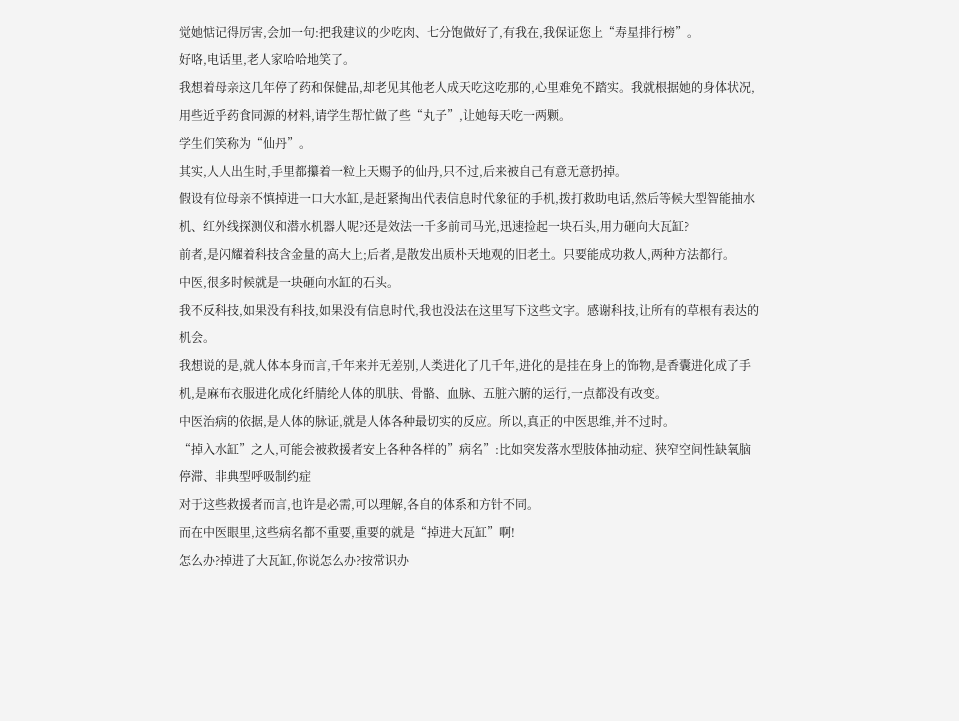觉她惦记得厉害,会加一句:把我建议的少吃肉、七分饱做好了,有我在,我保证您上“寿星排行榜”。
好咯,电话里,老人家哈哈地笑了。
我想着母亲这几年停了药和保健品,却老见其他老人成天吃这吃那的,心里难免不踏实。我就根据她的身体状况,用些近乎药食同源的材料,请学生帮忙做了些“丸子”,让她每天吃一两颗。
学生们笑称为“仙丹”。
其实,人人出生时,手里都攥着一粒上天赐予的仙丹,只不过,后来被自己有意无意扔掉。
假设有位母亲不慎掉进一口大水缸,是赶紧掏出代表信息时代象征的手机,拨打救助电话,然后等候大型智能抽水机、红外线探测仪和潜水机器人呢?还是效法一千多前司马光,迅速捡起一块石头,用力砸向大瓦缸?
前者,是闪耀着科技含金量的高大上;后者,是散发出质朴天地观的旧老土。只要能成功救人,两种方法都行。
中医,很多时候就是一块砸向水缸的石头。
我不反科技,如果没有科技,如果没有信息时代,我也没法在这里写下这些文字。感谢科技,让所有的草根有表达的机会。
我想说的是,就人体本身而言,千年来并无差别,人类进化了几千年,进化的是挂在身上的饰物,是香囊进化成了手机,是麻布衣服进化成化纤腈纶人体的肌肤、骨骼、血脉、五脏六腑的运行,一点都没有改变。
中医治病的依据,是人体的脉证,就是人体各种最切实的反应。所以,真正的中医思维,并不过时。
“掉入水缸”之人,可能会被救援者安上各种各样的”病名”:比如突发落水型肢体抽动症、狭窄空间性缺氧脑停滞、非典型呼吸制约症
对于这些救援者而言,也许是必需,可以理解,各自的体系和方针不同。
而在中医眼里,这些病名都不重要,重要的就是“掉进大瓦缸”啊!
怎么办?掉进了大瓦缸,你说怎么办?按常识办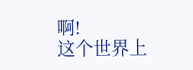啊!
这个世界上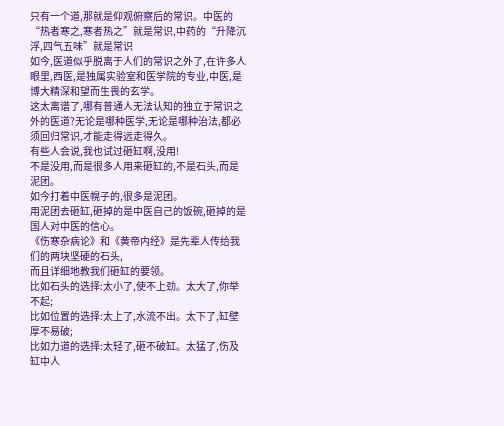只有一个道,那就是仰观俯察后的常识。中医的“热者寒之,寒者热之”就是常识,中药的“升降沉浮,四气五味”就是常识
如今,医道似乎脱离于人们的常识之外了,在许多人眼里,西医,是独属实验室和医学院的专业,中医,是博大精深和望而生畏的玄学。
这太离谱了,哪有普通人无法认知的独立于常识之外的医道?无论是哪种医学,无论是哪种治法,都必须回归常识,才能走得远走得久。
有些人会说,我也试过砸缸啊,没用!
不是没用,而是很多人用来砸缸的,不是石头,而是泥团。
如今打着中医幌子的,很多是泥团。
用泥团去砸缸,砸掉的是中医自己的饭碗,砸掉的是国人对中医的信心。
《伤寒杂病论》和《黄帝内经》是先辈人传给我们的两块坚硬的石头,
而且详细地教我们砸缸的要领。
比如石头的选择:太小了,使不上劲。太大了,你举不起;
比如位置的选择:太上了,水流不出。太下了,缸壁厚不易破;
比如力道的选择:太轻了,砸不破缸。太猛了,伤及缸中人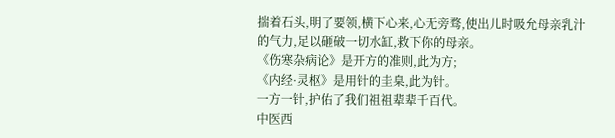揣着石头,明了要领,横下心来,心无旁骛,使出儿时吸允母亲乳汁的气力,足以砸破一切水缸,救下你的母亲。
《伤寒杂病论》是开方的准则,此为方;
《内经·灵枢》是用针的圭臬,此为针。
一方一针,护佑了我们祖祖辈辈千百代。
中医西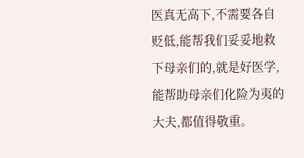医真无高下,不需要各自贬低,能帮我们妥妥地救下母亲们的,就是好医学,能帮助母亲们化险为夷的大夫,都值得敬重。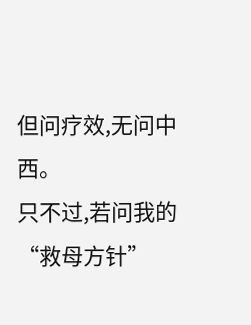但问疗效,无问中西。
只不过,若问我的“救母方针”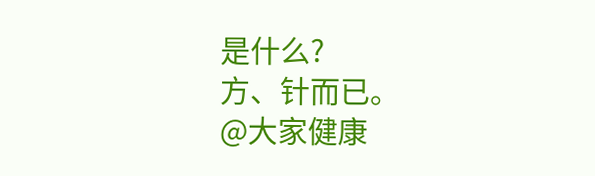是什么?
方、针而已。
@大家健康